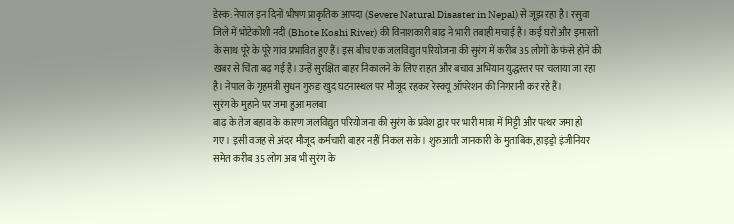डेस्क: नेपाल इन दिनों भीषण प्राकृतिक आपदा (Severe Natural Disaster in Nepal) से जूझ रहा है। रसुवा जिले में भोटेकोशी नदी (Bhote Koshi River) की विनाशकारी बाढ़ ने भारी तबाही मचाई है। कई घरों और इमारतों के साथ पूरे के पूरे गांव प्रभावित हुए हैं। इस बीच एक जलविद्युत परियोजना की सुरंग में करीब 35 लोगों के फंसे होने की खबर से चिंता बढ़ गई है। उन्हें सुरक्षित बाहर निकालने के लिए राहत और बचाव अभियान युद्धस्तर पर चलाया जा रहा है। नेपाल के गृहमंत्री सुधन गुरुङ खुद घटनास्थल पर मौजूद रहकर रेस्क्यू ऑपरेशन की निगरानी कर रहे हैं।
सुरंग के मुहाने पर जमा हुआ मलबा
बाढ़ के तेज बहाव के कारण जलविद्युत परियोजना की सुरंग के प्रवेश द्वार पर भारी मात्रा में मिट्टी और पत्थर जमा हो गए। इसी वजह से अंदर मौजूद कर्मचारी बाहर नहीं निकल सके। शुरुआती जानकारी के मुताबिक, हाइड्रो इंजीनियर समेत करीब 35 लोग अब भी सुरंग के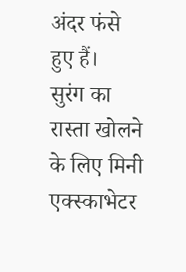अंदर फंसे हुए हैं।
सुरंग का रास्ता खोलने के लिए मिनी एक्स्काभेटर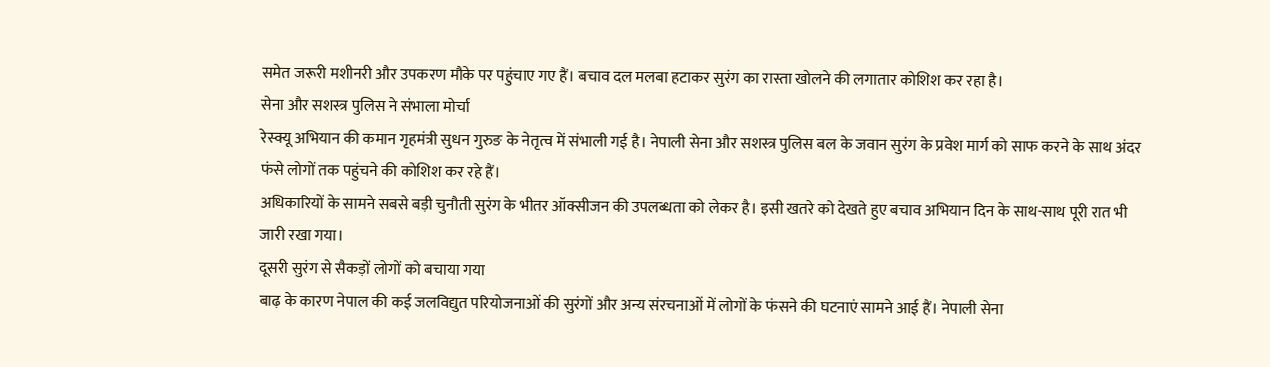समेत जरूरी मशीनरी और उपकरण मौके पर पहुंचाए गए हैं। बचाव दल मलबा हटाकर सुरंग का रास्ता खोलने की लगातार कोशिश कर रहा है।
सेना और सशस्त्र पुलिस ने संभाला मोर्चा
रेस्क्यू अभियान की कमान गृहमंत्री सुधन गुरुङ के नेतृत्व में संभाली गई है। नेपाली सेना और सशस्त्र पुलिस बल के जवान सुरंग के प्रवेश मार्ग को साफ करने के साथ अंदर फंसे लोगों तक पहुंचने की कोशिश कर रहे हैं।
अधिकारियों के सामने सबसे बड़ी चुनौती सुरंग के भीतर ऑक्सीजन की उपलब्धता को लेकर है। इसी खतरे को देखते हुए बचाव अभियान दिन के साथ-साथ पूरी रात भी जारी रखा गया।
दूसरी सुरंग से सैकड़ों लोगों को बचाया गया
बाढ़ के कारण नेपाल की कई जलविद्युत परियोजनाओं की सुरंगों और अन्य संरचनाओं में लोगों के फंसने की घटनाएं सामने आई हैं। नेपाली सेना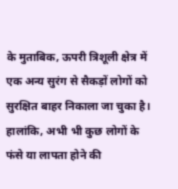के मुताबिक, ऊपरी त्रिशूली क्षेत्र में एक अन्य सुरंग से सैकड़ों लोगों को सुरक्षित बाहर निकाला जा चुका है। हालांकि, अभी भी कुछ लोगों के फंसे या लापता होने की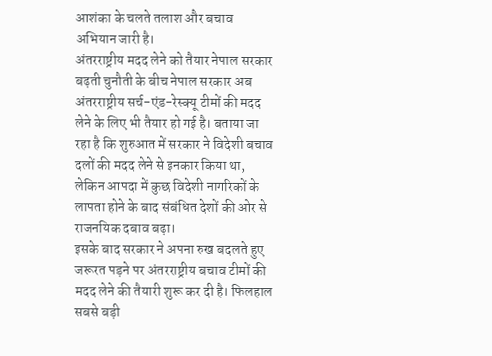आशंका के चलते तलाश और बचाव अभियान जारी है।
अंतरराष्ट्रीय मदद लेने को तैयार नेपाल सरकार
बढ़ती चुनौती के बीच नेपाल सरकार अब अंतरराष्ट्रीय सर्च-एंड-रेस्क्यू टीमों की मदद लेने के लिए भी तैयार हो गई है। बताया जा रहा है कि शुरुआत में सरकार ने विदेशी बचाव दलों की मदद लेने से इनकार किया था, लेकिन आपदा में कुछ विदेशी नागरिकों के लापता होने के बाद संबंधित देशों की ओर से राजनयिक दबाव बढ़ा।
इसके बाद सरकार ने अपना रुख बदलते हुए जरूरत पड़ने पर अंतरराष्ट्रीय बचाव टीमों की मदद लेने की तैयारी शुरू कर दी है। फिलहाल सबसे बड़ी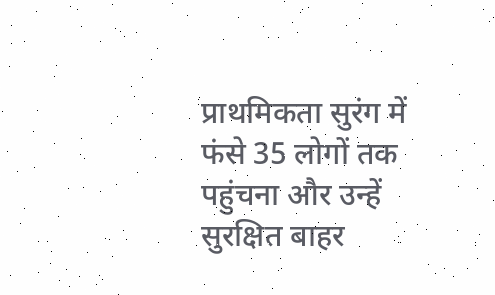प्राथमिकता सुरंग में फंसे 35 लोगों तक पहुंचना और उन्हें सुरक्षित बाहर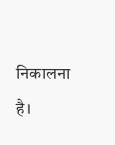निकालना है।